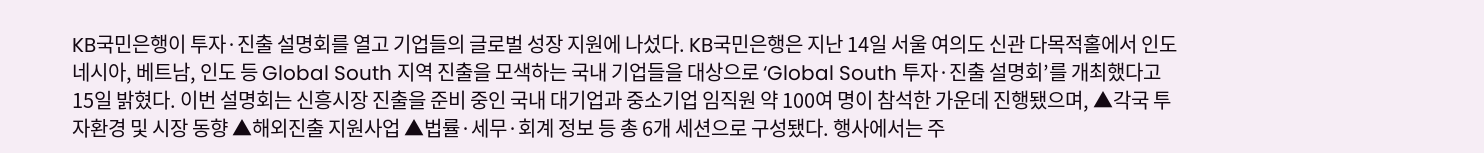KB국민은행이 투자·진출 설명회를 열고 기업들의 글로벌 성장 지원에 나섰다. KB국민은행은 지난 14일 서울 여의도 신관 다목적홀에서 인도네시아, 베트남, 인도 등 Global South 지역 진출을 모색하는 국내 기업들을 대상으로 ‘Global South 투자·진출 설명회’를 개최했다고 15일 밝혔다. 이번 설명회는 신흥시장 진출을 준비 중인 국내 대기업과 중소기업 임직원 약 100여 명이 참석한 가운데 진행됐으며, ▲각국 투자환경 및 시장 동향 ▲해외진출 지원사업 ▲법률·세무·회계 정보 등 총 6개 세션으로 구성됐다. 행사에서는 주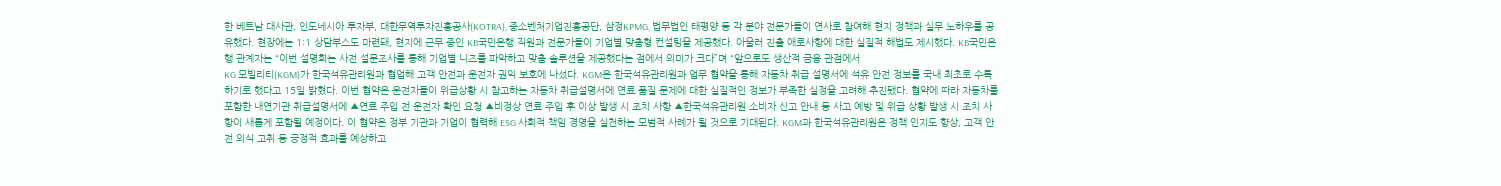한 베트남 대사관, 인도네시아 투자부, 대한무역투자진흥공사(KOTRA), 중소벤처기업진흥공단, 삼정KPMG, 법무법인 태평양 등 각 분야 전문가들이 연사로 참여해 현지 정책과 실무 노하우를 공유했다. 현장에는 1:1 상담부스도 마련돼, 현지에 근무 중인 KB국민은행 직원과 전문가들이 기업별 맞춤형 컨설팅을 제공했다. 아울러 진출 애로사항에 대한 실질적 해법도 제시했다. KB국민은행 관계자는 “이번 설명회는 사전 설문조사를 통해 기업별 니즈를 파악하고 맞춤 솔루션을 제공했다는 점에서 의미가 크다”며 “앞으로도 생산적 금융 관점에서
KG 모빌리티(KGM)가 한국석유관리원과 협업해 고객 안전과 운전자 권익 보호에 나섰다. KGM은 한국석유관리원과 업무 협약을 통해 자동차 취급 설명서에 석유 안전 정보를 국내 최초로 수록하기로 했다고 15일 밝혔다. 이번 협약은 운전자들이 위급상황 시 참고하는 자동차 취급설명서에 연료 품질 문제에 대한 실질적인 정보가 부족한 실정을 고려해 추진됐다. 협약에 따라 자동차를 포함한 내연기관 취급설명서에 ▲연료 주입 전 운전자 확인 요청 ▲비정상 연료 주입 후 이상 발생 시 조치 사항 ▲한국석유관리원 소비자 신고 안내 등 사고 예방 및 위급 상황 발생 시 조치 사항이 새롭게 포함될 예정이다. 이 협약은 정부 기관과 기업이 협력해 ESG 사회적 책임 경영을 실천하는 모범적 사례가 될 것으로 기대된다. KGM과 한국석유관리원은 정책 인지도 향상, 고객 안전 의식 고취 등 긍정적 효과를 예상하고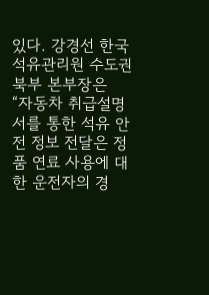있다. 강경선 한국석유관리원 수도권북부 본부장은 “자동차 취급설명서를 통한 석유 안전 정보 전달은 정품 연료 사용에 대한 운전자의 경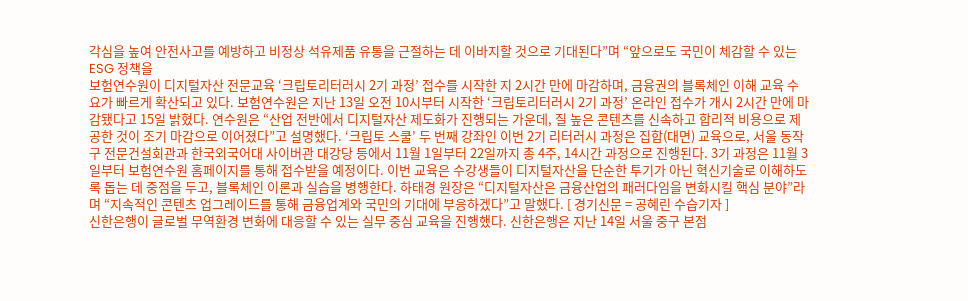각심을 높여 안전사고를 예방하고 비정상 석유제품 유통을 근절하는 데 이바지할 것으로 기대된다”며 “앞으로도 국민이 체감할 수 있는 ESG 정책을
보험연수원이 디지털자산 전문교육 ‘크립토리터러시 2기 과정’ 접수를 시작한 지 2시간 만에 마감하며, 금융권의 블록체인 이해 교육 수요가 빠르게 확산되고 있다. 보험연수원은 지난 13일 오전 10시부터 시작한 ‘크립토리터러시 2기 과정’ 온라인 접수가 개시 2시간 만에 마감됐다고 15일 밝혔다. 연수원은 “산업 전반에서 디지털자산 제도화가 진행되는 가운데, 질 높은 콘텐츠를 신속하고 합리적 비용으로 제공한 것이 조기 마감으로 이어졌다”고 설명했다. ‘크립토 스쿨’ 두 번째 강좌인 이번 2기 리터러시 과정은 집합(대면) 교육으로, 서울 동작구 전문건설회관과 한국외국어대 사이버관 대강당 등에서 11월 1일부터 22일까지 총 4주, 14시간 과정으로 진행된다. 3기 과정은 11월 3일부터 보험연수원 홈페이지를 통해 접수받을 예정이다. 이번 교육은 수강생들이 디지털자산을 단순한 투기가 아닌 혁신기술로 이해하도록 돕는 데 중점을 두고, 블록체인 이론과 실습을 병행한다. 하태경 원장은 “디지털자산은 금융산업의 패러다임을 변화시킬 핵심 분야”라며 “지속적인 콘텐츠 업그레이드를 통해 금융업계와 국민의 기대에 부응하겠다”고 말했다. [ 경기신문 = 공혜린 수습기자 ]
신한은행이 글로벌 무역환경 변화에 대응할 수 있는 실무 중심 교육을 진행했다. 신한은행은 지난 14일 서울 중구 본점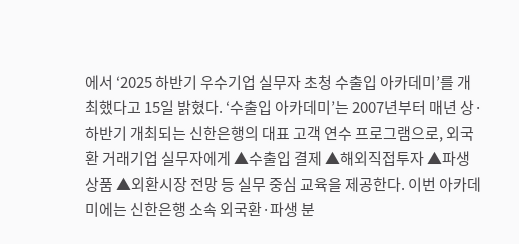에서 ‘2025 하반기 우수기업 실무자 초청 수출입 아카데미’를 개최했다고 15일 밝혔다. ‘수출입 아카데미’는 2007년부터 매년 상·하반기 개최되는 신한은행의 대표 고객 연수 프로그램으로, 외국환 거래기업 실무자에게 ▲수출입 결제 ▲해외직접투자 ▲파생상품 ▲외환시장 전망 등 실무 중심 교육을 제공한다. 이번 아카데미에는 신한은행 소속 외국환·파생 분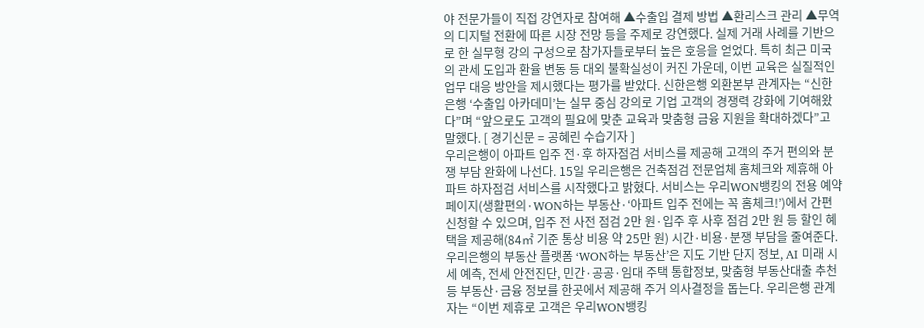야 전문가들이 직접 강연자로 참여해 ▲수출입 결제 방법 ▲환리스크 관리 ▲무역의 디지털 전환에 따른 시장 전망 등을 주제로 강연했다. 실제 거래 사례를 기반으로 한 실무형 강의 구성으로 참가자들로부터 높은 호응을 얻었다. 특히 최근 미국의 관세 도입과 환율 변동 등 대외 불확실성이 커진 가운데, 이번 교육은 실질적인 업무 대응 방안을 제시했다는 평가를 받았다. 신한은행 외환본부 관계자는 “신한은행 ‘수출입 아카데미’는 실무 중심 강의로 기업 고객의 경쟁력 강화에 기여해왔다”며 “앞으로도 고객의 필요에 맞춘 교육과 맞춤형 금융 지원을 확대하겠다”고 말했다. [ 경기신문 = 공혜린 수습기자 ]
우리은행이 아파트 입주 전·후 하자점검 서비스를 제공해 고객의 주거 편의와 분쟁 부담 완화에 나선다. 15일 우리은행은 건축점검 전문업체 홈체크와 제휴해 아파트 하자점검 서비스를 시작했다고 밝혔다. 서비스는 우리WON뱅킹의 전용 예약 페이지(생활편의·WON하는 부동산·‘아파트 입주 전에는 꼭 홈체크!’)에서 간편 신청할 수 있으며, 입주 전 사전 점검 2만 원·입주 후 사후 점검 2만 원 등 할인 혜택을 제공해(84㎡ 기준 통상 비용 약 25만 원) 시간·비용·분쟁 부담을 줄여준다. 우리은행의 부동산 플랫폼 ‘WON하는 부동산’은 지도 기반 단지 정보, AI 미래 시세 예측, 전세 안전진단, 민간·공공·임대 주택 통합정보, 맞춤형 부동산대출 추천 등 부동산·금융 정보를 한곳에서 제공해 주거 의사결정을 돕는다. 우리은행 관계자는 “이번 제휴로 고객은 우리WON뱅킹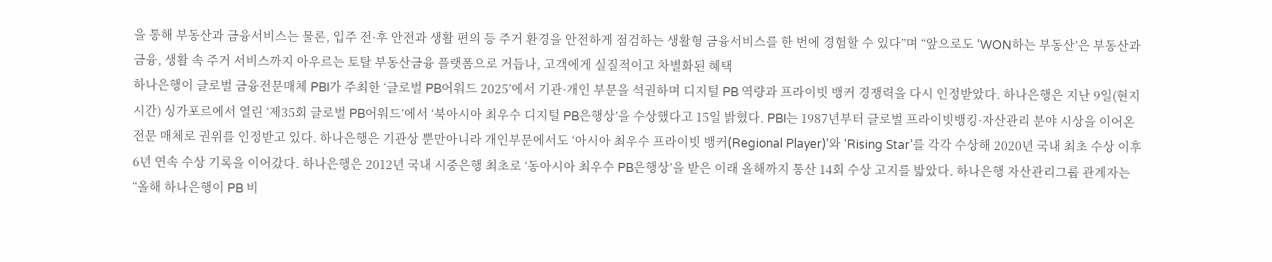을 통해 부동산과 금융서비스는 물론, 입주 전·후 안전과 생활 편의 등 주거 환경을 안전하게 점검하는 생활형 금융서비스를 한 번에 경험할 수 있다”며 “앞으로도 ‘WON하는 부동산’은 부동산과 금융, 생활 속 주거 서비스까지 아우르는 토탈 부동산금융 플랫폼으로 거듭나, 고객에게 실질적이고 차별화된 혜택
하나은행이 글로벌 금융전문매체 PBI가 주최한 ‘글로벌 PB어워드 2025’에서 기관·개인 부문을 석권하며 디지털 PB 역량과 프라이빗 뱅커 경쟁력을 다시 인정받았다. 하나은행은 지난 9일(현지시간) 싱가포르에서 열린 ‘제35회 글로벌 PB어워드’에서 ‘북아시아 최우수 디지털 PB은행상’을 수상했다고 15일 밝혔다. PBI는 1987년부터 글로벌 프라이빗뱅킹·자산관리 분야 시상을 이어온 전문 매체로 권위를 인정받고 있다. 하나은행은 기관상 뿐만아니라 개인부문에서도 ‘아시아 최우수 프라이빗 뱅커(Regional Player)’와 ‘Rising Star’를 각각 수상해 2020년 국내 최초 수상 이후 6년 연속 수상 기록을 이어갔다. 하나은행은 2012년 국내 시중은행 최초로 ‘동아시아 최우수 PB은행상’을 받은 이래 올해까지 통산 14회 수상 고지를 밟았다. 하나은행 자산관리그룹 관계자는 “올해 하나은행이 PB 비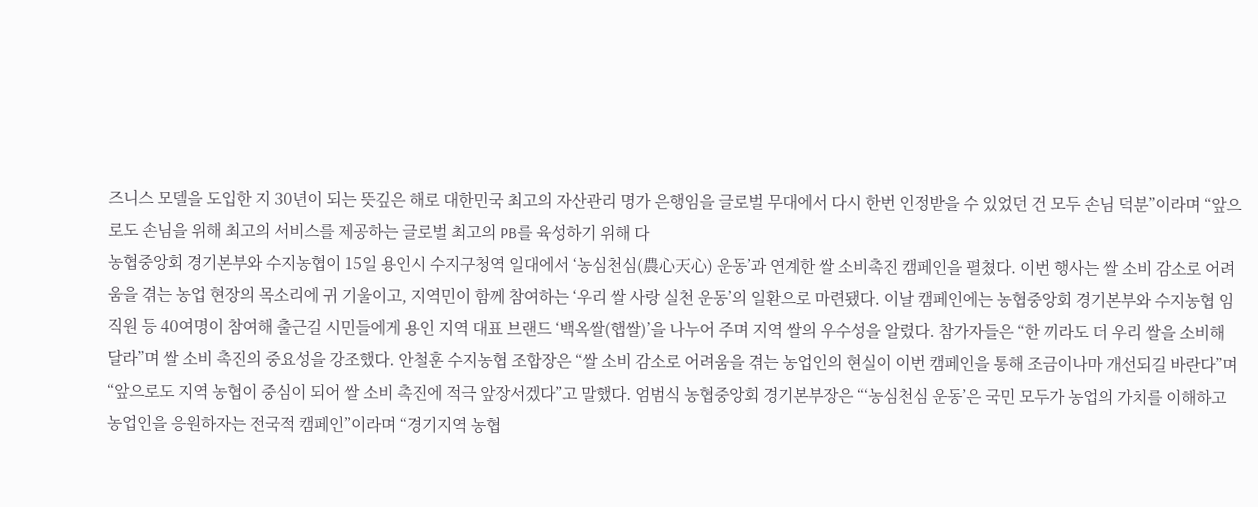즈니스 모델을 도입한 지 30년이 되는 뜻깊은 해로 대한민국 최고의 자산관리 명가 은행임을 글로벌 무대에서 다시 한번 인정받을 수 있었던 건 모두 손님 덕분”이라며 “앞으로도 손님을 위해 최고의 서비스를 제공하는 글로벌 최고의 PB를 육성하기 위해 다
농협중앙회 경기본부와 수지농협이 15일 용인시 수지구청역 일대에서 ‘농심천심(農心天心) 운동’과 연계한 쌀 소비촉진 캠페인을 펼쳤다. 이번 행사는 쌀 소비 감소로 어려움을 겪는 농업 현장의 목소리에 귀 기울이고, 지역민이 함께 참여하는 ‘우리 쌀 사랑 실천 운동’의 일환으로 마련됐다. 이날 캠페인에는 농협중앙회 경기본부와 수지농협 임직원 등 40여명이 참여해 출근길 시민들에게 용인 지역 대표 브랜드 ‘백옥쌀(햅쌀)’을 나누어 주며 지역 쌀의 우수성을 알렸다. 참가자들은 “한 끼라도 더 우리 쌀을 소비해 달라”며 쌀 소비 촉진의 중요성을 강조했다. 안철훈 수지농협 조합장은 “쌀 소비 감소로 어려움을 겪는 농업인의 현실이 이번 캠페인을 통해 조금이나마 개선되길 바란다”며 “앞으로도 지역 농협이 중심이 되어 쌀 소비 촉진에 적극 앞장서겠다”고 말했다. 엄범식 농협중앙회 경기본부장은 “‘농심천심 운동’은 국민 모두가 농업의 가치를 이해하고 농업인을 응원하자는 전국적 캠페인”이라며 “경기지역 농협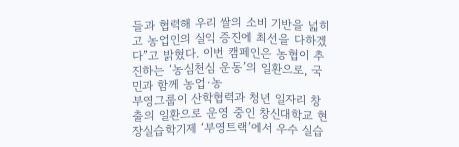들과 협력해 우리 쌀의 소비 기반을 넓히고 농업인의 실익 증진에 최선을 다하겠다”고 밝혔다. 이번 캠페인은 농협이 추진하는 ‘농심천심 운동’의 일환으로, 국민과 함께 농업·농
부영그룹이 산학협력과 청년 일자리 창출의 일환으로 운영 중인 창신대학교 현장실습학기제 ‘부영트랙’에서 우수 실습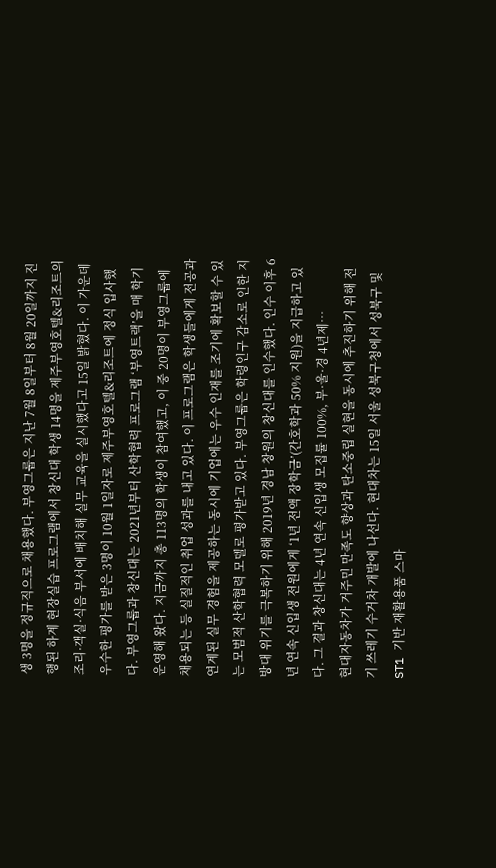생 3명을 정규직으로 채용했다. 부영그룹은 지난 7월 8일부터 8월 20일까지 진행된 하계 현장실습 프로그램에서 창신대 학생 14명을 제주부영호텔&리조트의 조리·객실·식음 부서에 배치해 실무 교육을 실시했다고 15일 밝혔다. 이 가운데 우수한 평가를 받은 3명이 10월 1일자로 제주부영호텔&리조트에 정식 입사했다. 부영그룹과 창신대는 2021년부터 산학협력 프로그램 ‘부영트랙’을 매 학기 운영해 왔다. 지금까지 총 113명의 학생이 참여했고, 이 중 20명이 부영그룹에 채용되는 등 실질적인 취업 성과를 내고 있다. 이 프로그램은 학생들에게 전공과 연계된 실무 경험을 제공하는 동시에 기업에는 우수 인재를 조기에 확보할 수 있는 모범적 산학협력 모델로 평가받고 있다. 부영그룹은 학령인구 감소로 인한 지방대 위기를 극복하기 위해 2019년 경남 창원의 창신대를 인수했다. 인수 이후 6년 연속 신입생 전원에게 ‘1년 전액 장학금’(간호학과 50% 지원)을 지급하고 있다. 그 결과 창신대는 4년 연속 신입생 모집률 100%, 부·울·경 4년제…
현대자동차가 거주민 만족도 향상과 탄소중립 실현을 동시에 추진하기 위해 전기 쓰레기 수거차 개발에 나선다. 현대차는 15일 서울 성북구청에서 성북구 및 ST1 기반 재활용품 스마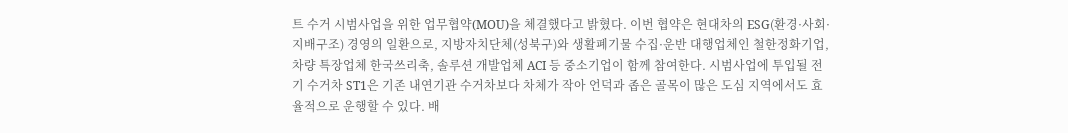트 수거 시범사업을 위한 업무협약(MOU)을 체결했다고 밝혔다. 이번 협약은 현대차의 ESG(환경·사회·지배구조) 경영의 일환으로, 지방자치단체(성북구)와 생활폐기물 수집·운반 대행업체인 철한정화기업, 차량 특장업체 한국쓰리축, 솔루션 개발업체 ACI 등 중소기업이 함께 참여한다. 시범사업에 투입될 전기 수거차 ST1은 기존 내연기관 수거차보다 차체가 작아 언덕과 좁은 골목이 많은 도심 지역에서도 효율적으로 운행할 수 있다. 배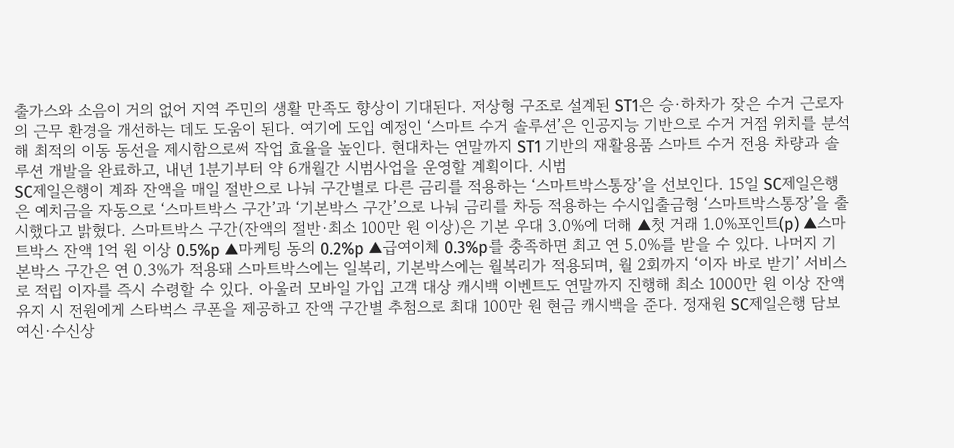출가스와 소음이 거의 없어 지역 주민의 생활 만족도 향상이 기대된다. 저상형 구조로 설계된 ST1은 승·하차가 잦은 수거 근로자의 근무 환경을 개선하는 데도 도움이 된다. 여기에 도입 예정인 ‘스마트 수거 솔루션’은 인공지능 기반으로 수거 거점 위치를 분석해 최적의 이동 동선을 제시함으로써 작업 효율을 높인다. 현대차는 연말까지 ST1 기반의 재활용품 스마트 수거 전용 차량과 솔루션 개발을 완료하고, 내년 1분기부터 약 6개월간 시범사업을 운영할 계획이다. 시범
SC제일은행이 계좌 잔액을 매일 절반으로 나눠 구간별로 다른 금리를 적용하는 ‘스마트박스통장’을 선보인다. 15일 SC제일은행은 예치금을 자동으로 ‘스마트박스 구간’과 ‘기본박스 구간’으로 나눠 금리를 차등 적용하는 수시입출금형 ‘스마트박스통장’을 출시했다고 밝혔다. 스마트박스 구간(잔액의 절반·최소 100만 원 이상)은 기본 우대 3.0%에 더해 ▲첫 거래 1.0%포인트(p) ▲스마트박스 잔액 1억 원 이상 0.5%p ▲마케팅 동의 0.2%p ▲급여이체 0.3%p를 충족하면 최고 연 5.0%를 받을 수 있다. 나머지 기본박스 구간은 연 0.3%가 적용돼 스마트박스에는 일복리, 기본박스에는 월복리가 적용되며, 월 2회까지 ‘이자 바로 받기’ 서비스로 적립 이자를 즉시 수령할 수 있다. 아울러 모바일 가입 고객 대상 캐시백 이벤트도 연말까지 진행해 최소 1000만 원 이상 잔액 유지 시 전원에게 스타벅스 쿠폰을 제공하고 잔액 구간별 추첨으로 최대 100만 원 현금 캐시백을 준다. 정재원 SC제일은행 담보여신·수신상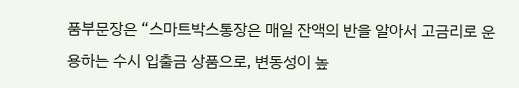품부문장은 “스마트박스통장은 매일 잔액의 반을 알아서 고금리로 운용하는 수시 입출금 상품으로, 변동성이 높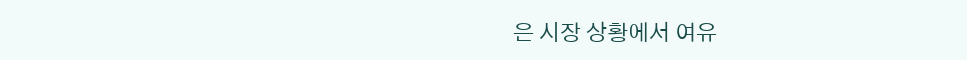은 시장 상황에서 여유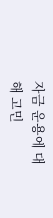자금 운용에 대해 고민